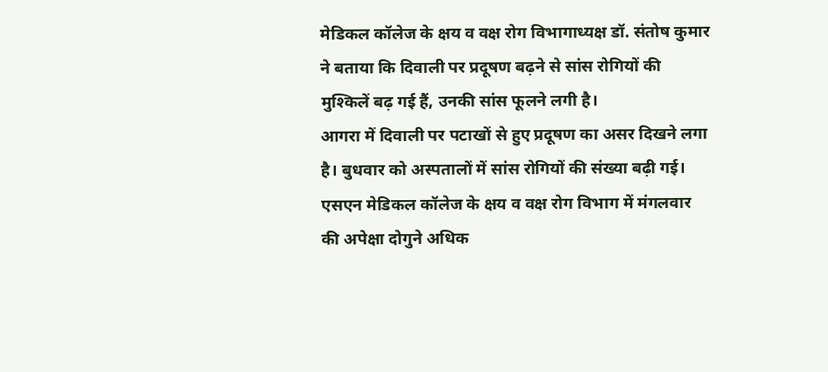मेडिकल कॉलेज के क्षय व वक्ष रोग विभागाध्यक्ष डॉ. संतोष कुमार ने बताया कि दिवाली पर प्रदूषण बढ़ने से सांस रोगियों की मुश्किलें बढ़ गई हैं, उनकी सांस फूलने लगी है।
आगरा में दिवाली पर पटाखों से हुए प्रदूषण का असर दिखने लगा है। बुधवार को अस्पतालों में सांस रोगियों की संख्या बढ़ी गई। एसएन मेडिकल कॉलेज के क्षय व वक्ष रोग विभाग में मंगलवार की अपेक्षा दोगुने अधिक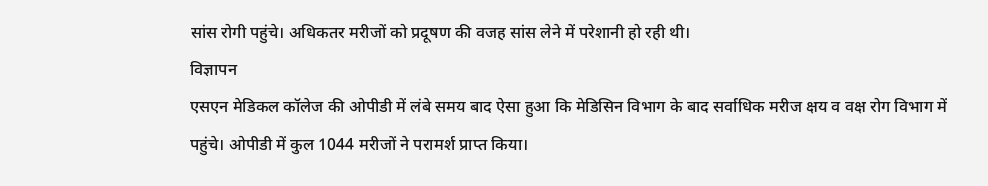सांस रोगी पहुंचे। अधिकतर मरीजों को प्रदूषण की वजह सांस लेने में परेशानी हो रही थी।
विज्ञापन
एसएन मेडिकल कॉलेज की ओपीडी में लंबे समय बाद ऐसा हुआ कि मेडिसिन विभाग के बाद सर्वाधिक मरीज क्षय व वक्ष रोग विभाग में पहुंचे। ओपीडी में कुल 1044 मरीजों ने परामर्श प्राप्त किया।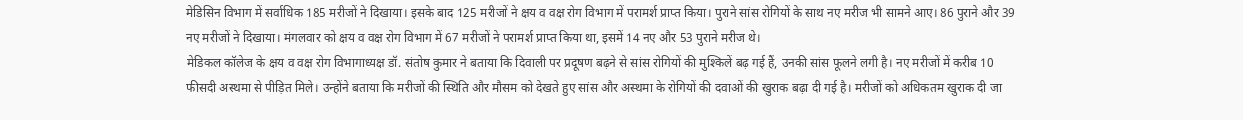मेडिसिन विभाग में सर्वाधिक 185 मरीजों ने दिखाया। इसके बाद 125 मरीजों ने क्षय व वक्ष रोग विभाग में परामर्श प्राप्त किया। पुराने सांस रोगियों के साथ नए मरीज भी सामने आए। 86 पुराने और 39 नए मरीजों ने दिखाया। मंगलवार को क्षय व वक्ष रोग विभाग में 67 मरीजों ने परामर्श प्राप्त किया था, इसमें 14 नए और 53 पुराने मरीज थे।
मेडिकल कॉलेज के क्षय व वक्ष रोग विभागाध्यक्ष डॉ. संतोष कुमार ने बताया कि दिवाली पर प्रदूषण बढ़ने से सांस रोगियों की मुश्किलें बढ़ गई हैं, उनकी सांस फूलने लगी है। नए मरीजों में करीब 10 फीसदी अस्थमा से पीड़ित मिले। उन्होंने बताया कि मरीजों की स्थिति और मौसम को देखते हुए सांस और अस्थमा के रोगियों की दवाओं की खुराक बढ़ा दी गई है। मरीजों को अधिकतम खुराक दी जा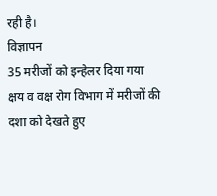रही है।
विज्ञापन
35 मरीजों को इन्हेलर दिया गया
क्षय व वक्ष रोग विभाग में मरीजों की दशा को देखते हुए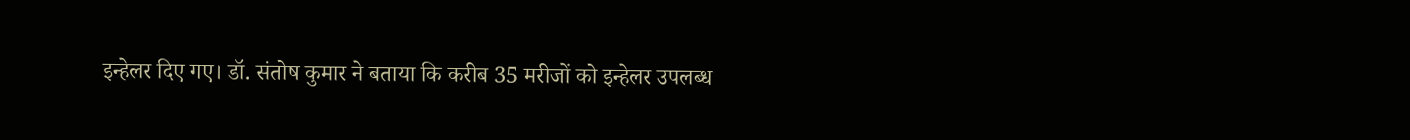इन्हेलर दिए गए। डॉ. संतोष कुमार ने बताया कि करीब 35 मरीजों को इन्हेलर उपलब्ध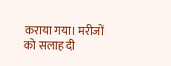कराया गया। मरीजों को सलाह दी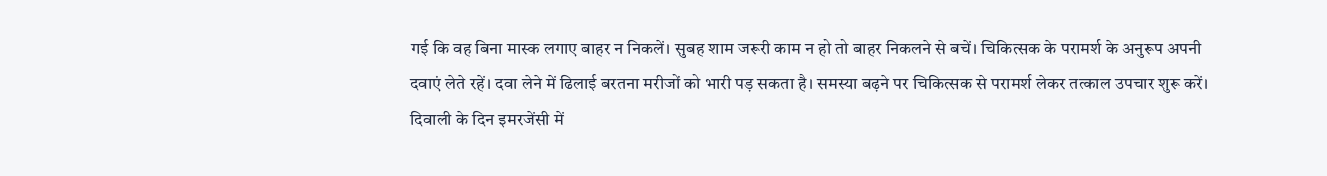गई कि वह बिना मास्क लगाए बाहर न निकलें। सुबह शाम जरूरी काम न हो तो बाहर निकलने से बचें। चिकित्सक के परामर्श के अनुरूप अपनी दवाएं लेते रहें। दवा लेने में ढिलाई बरतना मरीजों को भारी पड़ सकता है। समस्या बढ़ने पर चिकित्सक से परामर्श लेकर तत्काल उपचार शुरू करें। दिवाली के दिन इमरजेंसी में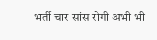भर्ती चार सांस रोगी अभी भी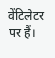वेंटिलेटर पर हैं।